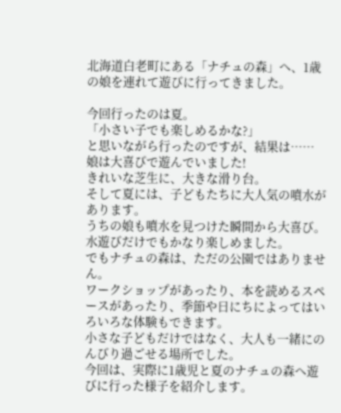北海道白老町にある「ナチュの森」へ、1歳の娘を連れて遊びに行ってきました。

今回行ったのは夏。
「小さい子でも楽しめるかな?」
と思いながら行ったのですが、結果は……
娘は大喜びで遊んでいました!
きれいな芝生に、大きな滑り台。
そして夏には、子どもたちに大人気の噴水があります。
うちの娘も噴水を見つけた瞬間から大喜び。
水遊びだけでもかなり楽しめました。
でもナチュの森は、ただの公園ではありません。
ワークショップがあったり、本を読めるスペースがあったり、季節や日にちによってはいろいろな体験もできます。
小さな子どもだけではなく、大人も一緒にのんびり過ごせる場所でした。
今回は、実際に1歳児と夏のナチュの森へ遊びに行った様子を紹介します。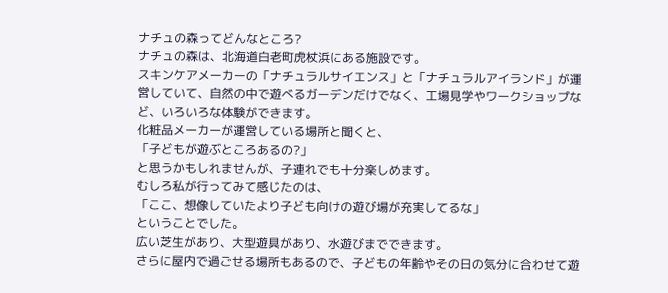ナチュの森ってどんなところ?
ナチュの森は、北海道白老町虎杖浜にある施設です。
スキンケアメーカーの「ナチュラルサイエンス」と「ナチュラルアイランド」が運営していて、自然の中で遊べるガーデンだけでなく、工場見学やワークショップなど、いろいろな体験ができます。
化粧品メーカーが運営している場所と聞くと、
「子どもが遊ぶところあるの?」
と思うかもしれませんが、子連れでも十分楽しめます。
むしろ私が行ってみて感じたのは、
「ここ、想像していたより子ども向けの遊び場が充実してるな」
ということでした。
広い芝生があり、大型遊具があり、水遊びまでできます。
さらに屋内で過ごせる場所もあるので、子どもの年齢やその日の気分に合わせて遊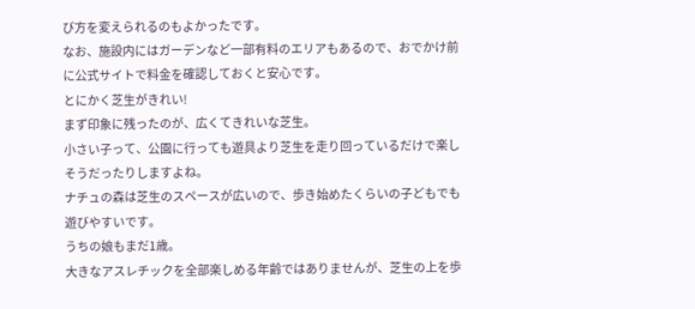び方を変えられるのもよかったです。
なお、施設内にはガーデンなど一部有料のエリアもあるので、おでかけ前に公式サイトで料金を確認しておくと安心です。
とにかく芝生がきれい!
まず印象に残ったのが、広くてきれいな芝生。
小さい子って、公園に行っても遊具より芝生を走り回っているだけで楽しそうだったりしますよね。
ナチュの森は芝生のスペースが広いので、歩き始めたくらいの子どもでも遊びやすいです。
うちの娘もまだ1歳。
大きなアスレチックを全部楽しめる年齢ではありませんが、芝生の上を歩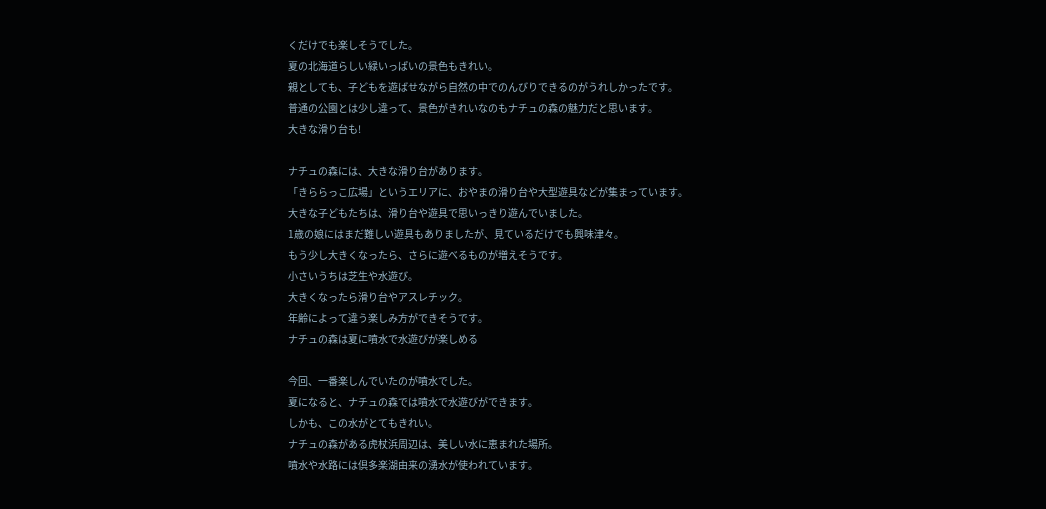くだけでも楽しそうでした。
夏の北海道らしい緑いっぱいの景色もきれい。
親としても、子どもを遊ばせながら自然の中でのんびりできるのがうれしかったです。
普通の公園とは少し違って、景色がきれいなのもナチュの森の魅力だと思います。
大きな滑り台も!

ナチュの森には、大きな滑り台があります。
「きららっこ広場」というエリアに、おやまの滑り台や大型遊具などが集まっています。
大きな子どもたちは、滑り台や遊具で思いっきり遊んでいました。
1歳の娘にはまだ難しい遊具もありましたが、見ているだけでも興味津々。
もう少し大きくなったら、さらに遊べるものが増えそうです。
小さいうちは芝生や水遊び。
大きくなったら滑り台やアスレチック。
年齢によって違う楽しみ方ができそうです。
ナチュの森は夏に噴水で水遊びが楽しめる

今回、一番楽しんでいたのが噴水でした。
夏になると、ナチュの森では噴水で水遊びができます。
しかも、この水がとてもきれい。
ナチュの森がある虎杖浜周辺は、美しい水に恵まれた場所。
噴水や水路には倶多楽湖由来の湧水が使われています。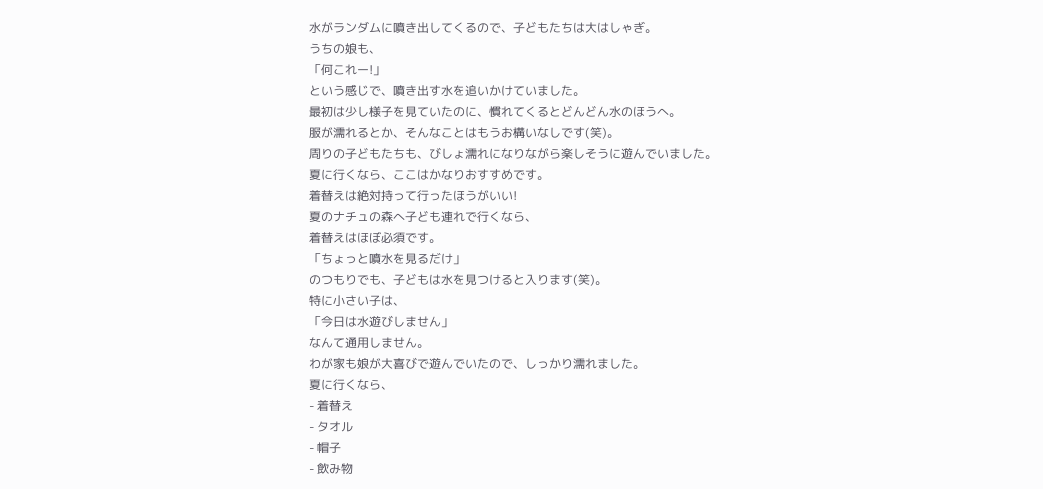水がランダムに噴き出してくるので、子どもたちは大はしゃぎ。
うちの娘も、
「何これー!」
という感じで、噴き出す水を追いかけていました。
最初は少し様子を見ていたのに、慣れてくるとどんどん水のほうへ。
服が濡れるとか、そんなことはもうお構いなしです(笑)。
周りの子どもたちも、びしょ濡れになりながら楽しそうに遊んでいました。
夏に行くなら、ここはかなりおすすめです。
着替えは絶対持って行ったほうがいい!
夏のナチュの森へ子ども連れで行くなら、
着替えはほぼ必須です。
「ちょっと噴水を見るだけ」
のつもりでも、子どもは水を見つけると入ります(笑)。
特に小さい子は、
「今日は水遊びしません」
なんて通用しません。
わが家も娘が大喜びで遊んでいたので、しっかり濡れました。
夏に行くなら、
- 着替え
- タオル
- 帽子
- 飲み物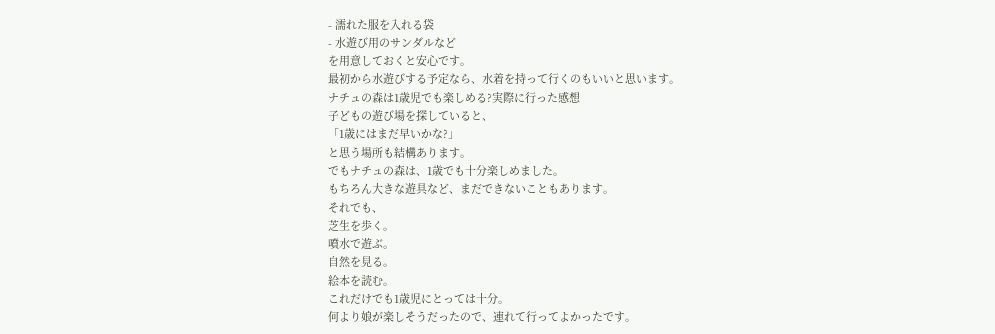- 濡れた服を入れる袋
- 水遊び用のサンダルなど
を用意しておくと安心です。
最初から水遊びする予定なら、水着を持って行くのもいいと思います。
ナチュの森は1歳児でも楽しめる?実際に行った感想
子どもの遊び場を探していると、
「1歳にはまだ早いかな?」
と思う場所も結構あります。
でもナチュの森は、1歳でも十分楽しめました。
もちろん大きな遊具など、まだできないこともあります。
それでも、
芝生を歩く。
噴水で遊ぶ。
自然を見る。
絵本を読む。
これだけでも1歳児にとっては十分。
何より娘が楽しそうだったので、連れて行ってよかったです。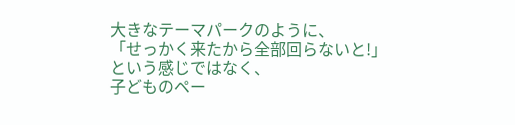大きなテーマパークのように、
「せっかく来たから全部回らないと!」
という感じではなく、
子どものペー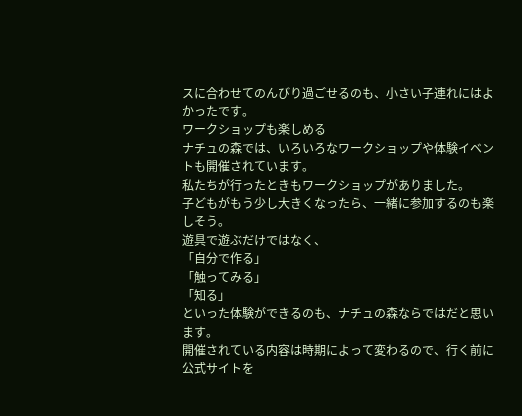スに合わせてのんびり過ごせるのも、小さい子連れにはよかったです。
ワークショップも楽しめる
ナチュの森では、いろいろなワークショップや体験イベントも開催されています。
私たちが行ったときもワークショップがありました。
子どもがもう少し大きくなったら、一緒に参加するのも楽しそう。
遊具で遊ぶだけではなく、
「自分で作る」
「触ってみる」
「知る」
といった体験ができるのも、ナチュの森ならではだと思います。
開催されている内容は時期によって変わるので、行く前に公式サイトを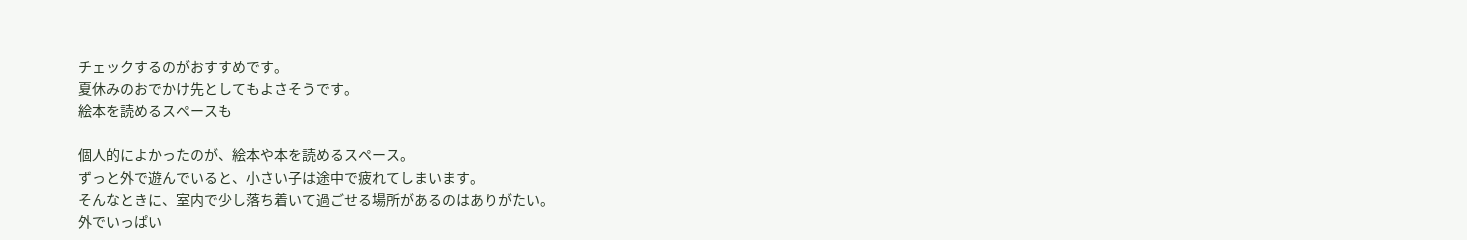チェックするのがおすすめです。
夏休みのおでかけ先としてもよさそうです。
絵本を読めるスペースも

個人的によかったのが、絵本や本を読めるスペース。
ずっと外で遊んでいると、小さい子は途中で疲れてしまいます。
そんなときに、室内で少し落ち着いて過ごせる場所があるのはありがたい。
外でいっぱい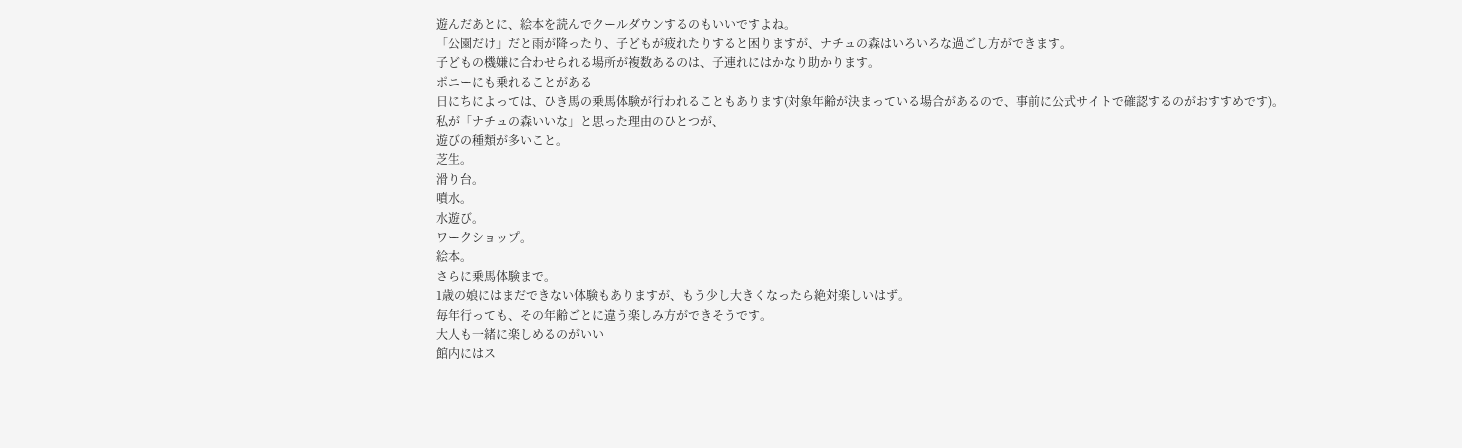遊んだあとに、絵本を読んでクールダウンするのもいいですよね。
「公園だけ」だと雨が降ったり、子どもが疲れたりすると困りますが、ナチュの森はいろいろな過ごし方ができます。
子どもの機嫌に合わせられる場所が複数あるのは、子連れにはかなり助かります。
ポニーにも乗れることがある
日にちによっては、ひき馬の乗馬体験が行われることもあります(対象年齢が決まっている場合があるので、事前に公式サイトで確認するのがおすすめです)。
私が「ナチュの森いいな」と思った理由のひとつが、
遊びの種類が多いこと。
芝生。
滑り台。
噴水。
水遊び。
ワークショップ。
絵本。
さらに乗馬体験まで。
1歳の娘にはまだできない体験もありますが、もう少し大きくなったら絶対楽しいはず。
毎年行っても、その年齢ごとに違う楽しみ方ができそうです。
大人も一緒に楽しめるのがいい
館内にはス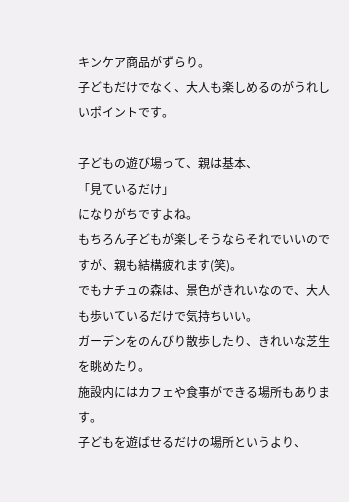キンケア商品がずらり。
子どもだけでなく、大人も楽しめるのがうれしいポイントです。

子どもの遊び場って、親は基本、
「見ているだけ」
になりがちですよね。
もちろん子どもが楽しそうならそれでいいのですが、親も結構疲れます(笑)。
でもナチュの森は、景色がきれいなので、大人も歩いているだけで気持ちいい。
ガーデンをのんびり散歩したり、きれいな芝生を眺めたり。
施設内にはカフェや食事ができる場所もあります。
子どもを遊ばせるだけの場所というより、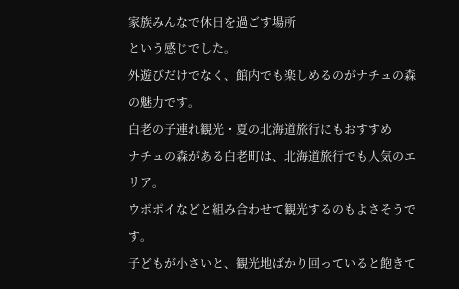家族みんなで休日を過ごす場所
という感じでした。
外遊びだけでなく、館内でも楽しめるのがナチュの森の魅力です。
白老の子連れ観光・夏の北海道旅行にもおすすめ
ナチュの森がある白老町は、北海道旅行でも人気のエリア。
ウポポイなどと組み合わせて観光するのもよさそうです。
子どもが小さいと、観光地ばかり回っていると飽きて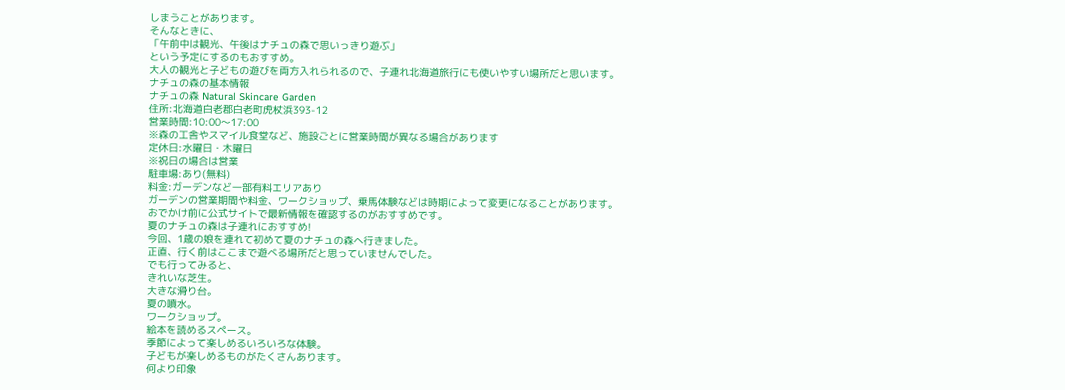しまうことがあります。
そんなときに、
「午前中は観光、午後はナチュの森で思いっきり遊ぶ」
という予定にするのもおすすめ。
大人の観光と子どもの遊びを両方入れられるので、子連れ北海道旅行にも使いやすい場所だと思います。
ナチュの森の基本情報
ナチュの森 Natural Skincare Garden
住所:北海道白老郡白老町虎杖浜393-12
営業時間:10:00〜17:00
※森の工舎やスマイル食堂など、施設ごとに営業時間が異なる場合があります
定休日:水曜日・木曜日
※祝日の場合は営業
駐車場:あり(無料)
料金:ガーデンなど一部有料エリアあり
ガーデンの営業期間や料金、ワークショップ、乗馬体験などは時期によって変更になることがあります。
おでかけ前に公式サイトで最新情報を確認するのがおすすめです。
夏のナチュの森は子連れにおすすめ!
今回、1歳の娘を連れて初めて夏のナチュの森へ行きました。
正直、行く前はここまで遊べる場所だと思っていませんでした。
でも行ってみると、
きれいな芝生。
大きな滑り台。
夏の噴水。
ワークショップ。
絵本を読めるスペース。
季節によって楽しめるいろいろな体験。
子どもが楽しめるものがたくさんあります。
何より印象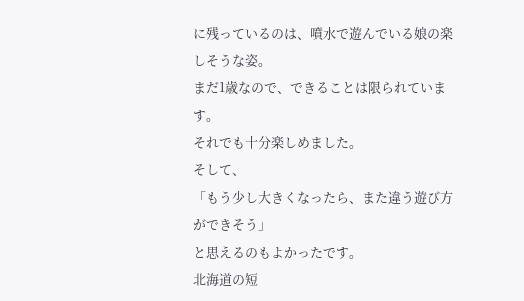に残っているのは、噴水で遊んでいる娘の楽しそうな姿。
まだ1歳なので、できることは限られています。
それでも十分楽しめました。
そして、
「もう少し大きくなったら、また違う遊び方ができそう」
と思えるのもよかったです。
北海道の短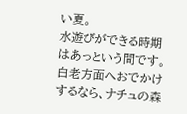い夏。
水遊びができる時期はあっという間です。
白老方面へおでかけするなら、ナチュの森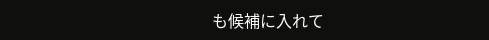も候補に入れて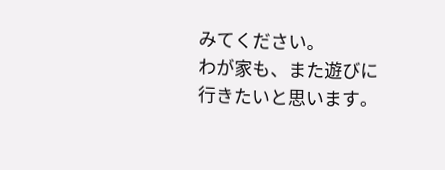みてください。
わが家も、また遊びに行きたいと思います。